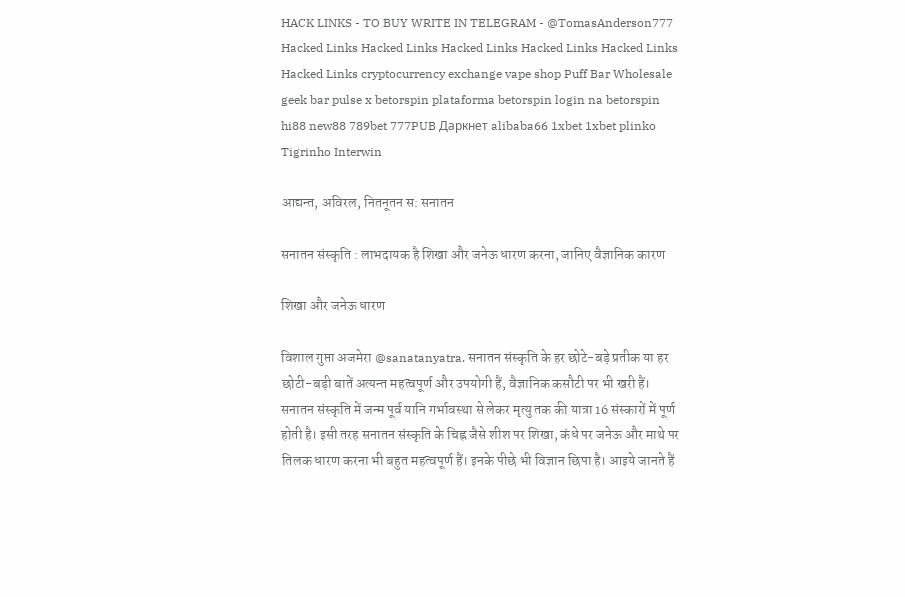HACK LINKS - TO BUY WRITE IN TELEGRAM - @TomasAnderson777 Hacked Links Hacked Links Hacked Links Hacked Links Hacked Links Hacked Links cryptocurrency exchange vape shop Puff Bar Wholesale geek bar pulse x betorspin plataforma betorspin login na betorspin hi88 new88 789bet 777PUB Даркнет alibaba66 1xbet 1xbet plinko Tigrinho Interwin

आद्यन्त, अविरल, नितनूतन स: सनातन

सनातन संस्कृति : लाभदायक है शिखा और जनेऊ धारण करना, जानिए वैज्ञानिक कारण

शिखा और जनेऊ धारण

विशाल गुप्ता अजमेरा @sanatanyatra. सनातन संस्कृति के हर छोटे-बड़े प्रतीक या हर छोटी-बड़ी बातें अत्यन्त महत्वपूर्ण और उपयोगी हैं, वैज्ञानिक कसौटी पर भी खरी हैं। सनातन संस्कृति में जन्म पूर्व यानि गर्भावस्था से लेकर मृत्यु तक की यात्रा 16 संस्कारों में पूर्ण होती है। इसी तरह सनातन संस्कृति के चिह्न जैसे शीश पर शिखा, कंधे पर जनेऊ और माथे पर तिलक धारण करना भी बहुत महत्वपूर्ण हैं। इनके पीछे भी विज्ञान छिपा है। आइये जानते हैं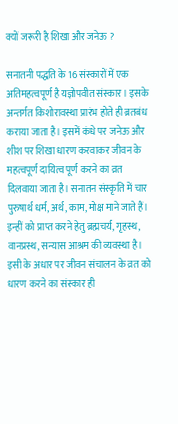क्यों जरूरी है शिखा और जनेऊ ?

सनातनी पद्धति के 16 संस्कारों में एक अतिमहत्वपूर्ण है यज्ञोपवीत संस्कार। इसके अन्तर्गत किशोरावस्था प्रारंभ होते ही ब्रतबंध कराया जाता है। इसमें कंधे पर जनेऊ और शीश पर शिखा धारण करवाकर जीवन के महत्वपूर्ण दायित्व पूर्ण करने का व्रत दिलवाया जाता है। सनातन संस्कृति में चार पुरुषार्थ धर्म, अर्थ, काम, मोक्ष माने जाते हैं। इन्हीं को प्राप्त करने हेतु ब्रह्मचर्य, गृहस्थ, वानप्रस्थ, सन्यास आश्रम की व्यवस्था है। इसी के अधार पर जीवन संचालन के व्रत को धारण करने का संस्कार ही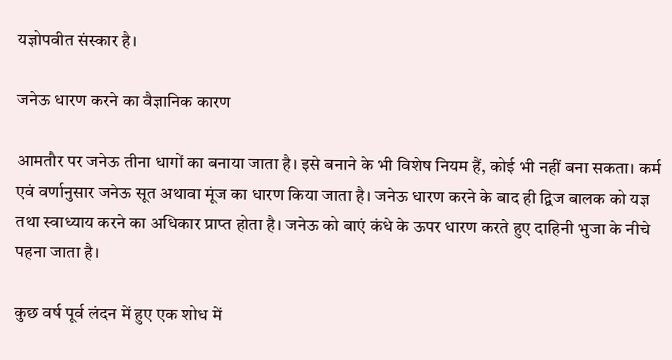यज्ञोपवीत संस्कार है।

जनेऊ धारण करने का वैज्ञानिक कारण

आमतौर पर जनेऊ तीना धागों का बनाया जाता है। इसे बनाने के भी विशेष नियम हैं, कोई भी नहीं बना सकता। कर्म एवं वर्णानुसार जनेऊ सूत अथावा मूंज का धारण किया जाता है। जनेऊ धारण करने के बाद ही द्विज बालक को यज्ञ तथा स्वाध्याय करने का अधिकार प्राप्त होता है। जनेऊ को बाएं कंधे के ऊपर धारण करते हुए दाहिनी भुजा के नीचे पहना जाता है।

कुछ वर्ष पूर्व लंदन में हुए एक शोध में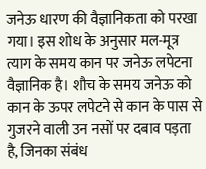जनेऊ धारण की वैज्ञानिकता को परखा गया। इस शोध के अनुसार मल-मूत्र त्याग के समय कान पर जनेऊ लपेटना वैज्ञानिक है। शौच के समय जनेऊ को कान के ऊपर लपेटने से कान के पास से गुजरने वाली उन नसों पर दबाव पड़ता है, जिनका संबंध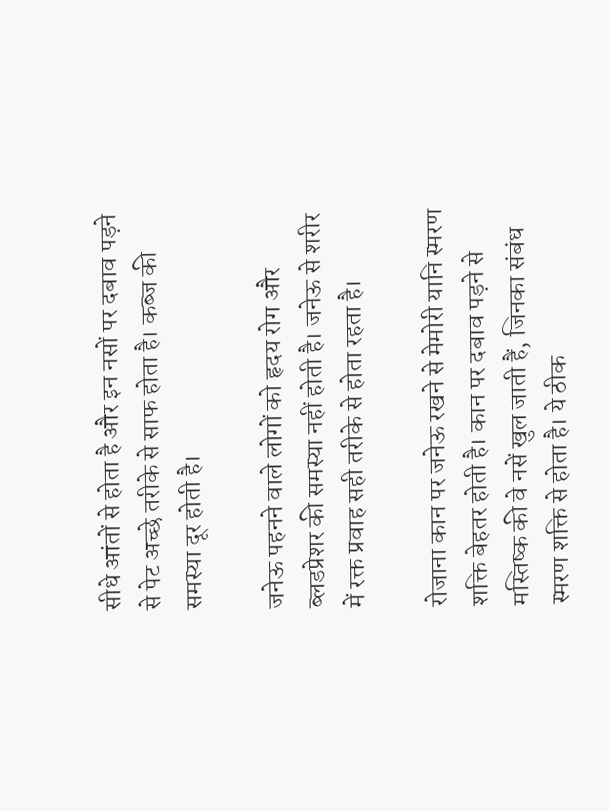सीधे आंतों से होता है और इन नसों पर दबाव पड़ने से पेट अच्छे तरीके से साफ होता है। कब्ज की समस्या दूर होती है।

जनेऊ पहनने वाले लोगों को हृदय रोग और ब्लडप्रेशर की समस्या नहीं होती है। जनेऊ से शरीर में रक्त प्रवाह सही तरीके से होता रहता है।

रोजाना कान पर जनेऊ रखने से मेमोरी यानि स्मरण शक्ति बेहतर होती है। कान पर दबाव पड़ने से मस्तिष्क की वे नसें खुल जाती हैं, जिनका संबंध स्मरण शक्ति से होता है। ये ठीक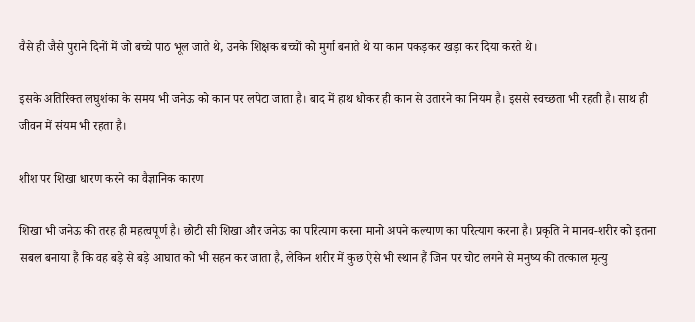वैसे ही जैसे पुराने दिनों में जो बच्चे पाठ भूल जाते थे, उनके शिक्षक बच्चों को मुर्गा बनाते थे या कान पकड़कर खड़ा कर दिया करते थे।

इसके अतिरिक्त लघुशंका के समय भी जनेऊ को कान पर लपेटा जाता है। बाद में हाथ धोकर ही कान से उतारने का नियम है। इससे स्वच्छता भी रहती है। साथ ही जीवन में संयम भी रहता है।

शीश पर शिखा धारण करने का वैज्ञानिक कारण

शिखा भी जनेऊ की तरह ही महत्वपूर्ण है। छोटी सी शिखा और जनेऊ का परित्याग करना मानो अपने कल्याण का परित्याग करना है। प्रकृति ने मानव-शरीर को इतना सबल बनाया हैं कि वह बड़े से बड़े आघात को भी सहन कर जाता है, लेकिन शरीर में कुछ ऐसे भी स्थान हैं जिन पर चोट लगने से मनुष्य की तत्काल मृत्यु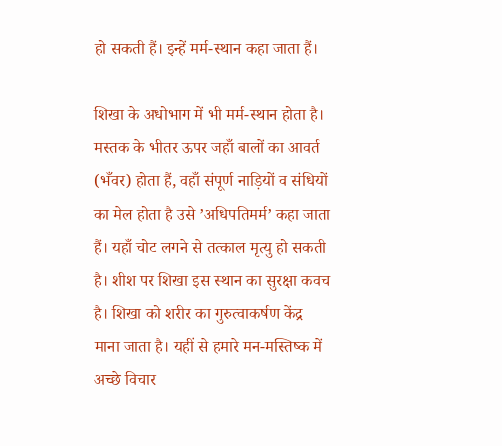हो सकती हैं। इन्हें मर्म-स्थान कहा जाता हैं।

शिखा के अधोभाग में भी मर्म-स्थान होता है। मस्तक के भीतर ऊपर जहाँ बालों का आवर्त (भँवर) होता हैं, वहाँ संपूर्ण नाड़ियों व संधियों का मेल होता है उसे ’अधिपतिमर्म’ कहा जाता हैं। यहाँ चोट लगने से तत्काल मृत्यु हो सकती है। शीश पर शिखा इस स्थान का सुरक्षा कवच है। शिखा को शरीर का गुरुत्वाकर्षण केंद्र माना जाता है। यहीं से हमारे मन-मस्तिष्क में अच्छे विचार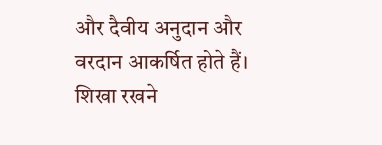और दैवीय अनुदान और वरदान आकर्षित होते हैं। शिखा रखने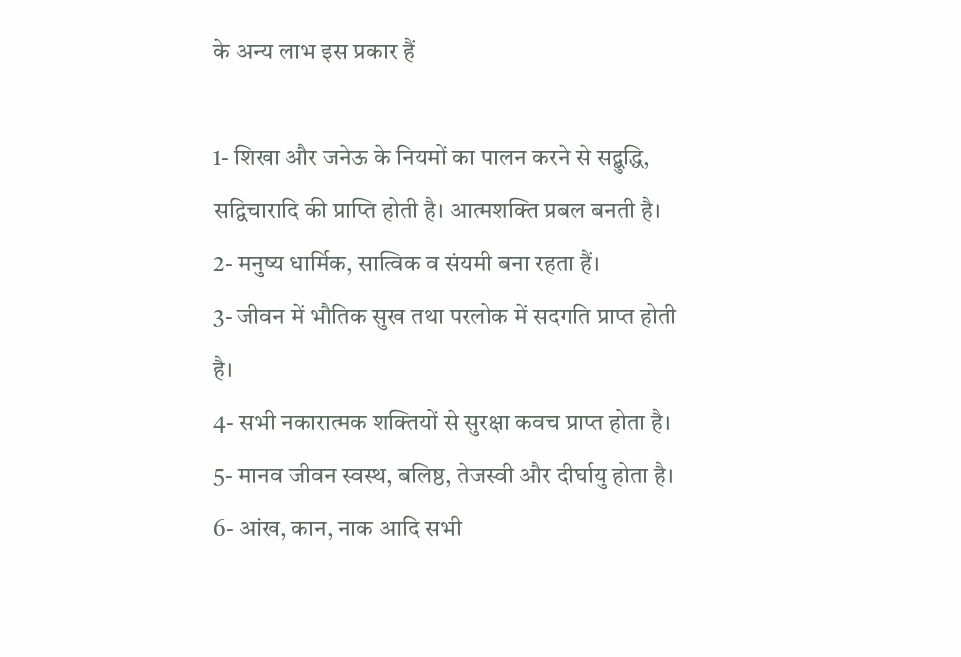के अन्य लाभ इस प्रकार हैं

1- शिखा और जनेऊ के नियमों का पालन करने से सद्बुद्धि, सद्विचारादि की प्राप्ति होती है। आत्मशक्ति प्रबल बनती है।
2- मनुष्य धार्मिक, सात्विक व संयमी बना रहता हैं।
3- जीवन में भौतिक सुख तथा परलोक में सदगति प्राप्त होती है।
4- सभी नकारात्मक शक्तियों से सुरक्षा कवच प्राप्त होता है।
5- मानव जीवन स्वस्थ, बलिष्ठ, तेजस्वी और दीर्घायु होता है।
6- आंख, कान, नाक आदि सभी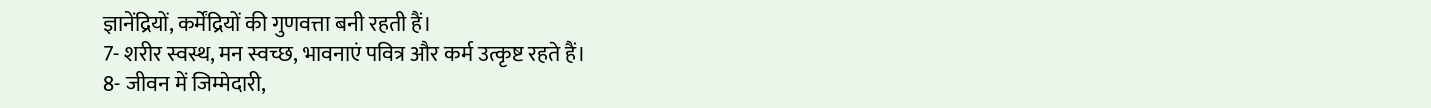ज्ञानेंद्रियों, कर्मेंद्रियों की गुणवत्ता बनी रहती हैं।
7- शरीर स्वस्थ, मन स्वच्छ, भावनाएं पवित्र और कर्म उत्कृष्ट रहते हैं।
8- जीवन में जिम्मेदारी,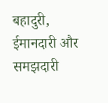बहादुरी, ईमानदारी और समझदारी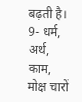बढ़ती है।
9- धर्म, अर्थ, काम, मोक्ष चारों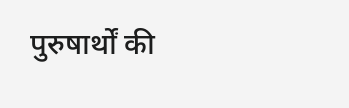पुरुषार्थों की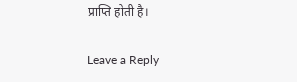प्राप्ति होती है।

Leave a Reply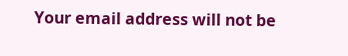Your email address will not be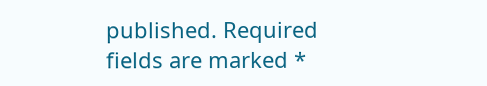published. Required fields are marked *